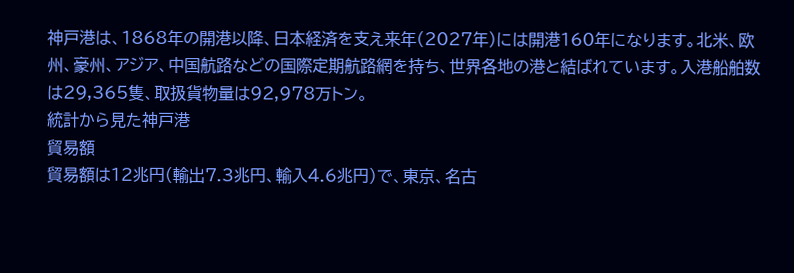神戸港は、1868年の開港以降、日本経済を支え来年(2027年)には開港160年になります。北米、欧州、豪州、アジア、中国航路などの国際定期航路網を持ち、世界各地の港と結ばれています。入港船舶数は29,365隻、取扱貨物量は92,978万トン。
統計から見た神戸港
貿易額
貿易額は12兆円(輸出7.3兆円、輸入4.6兆円)で、東京、名古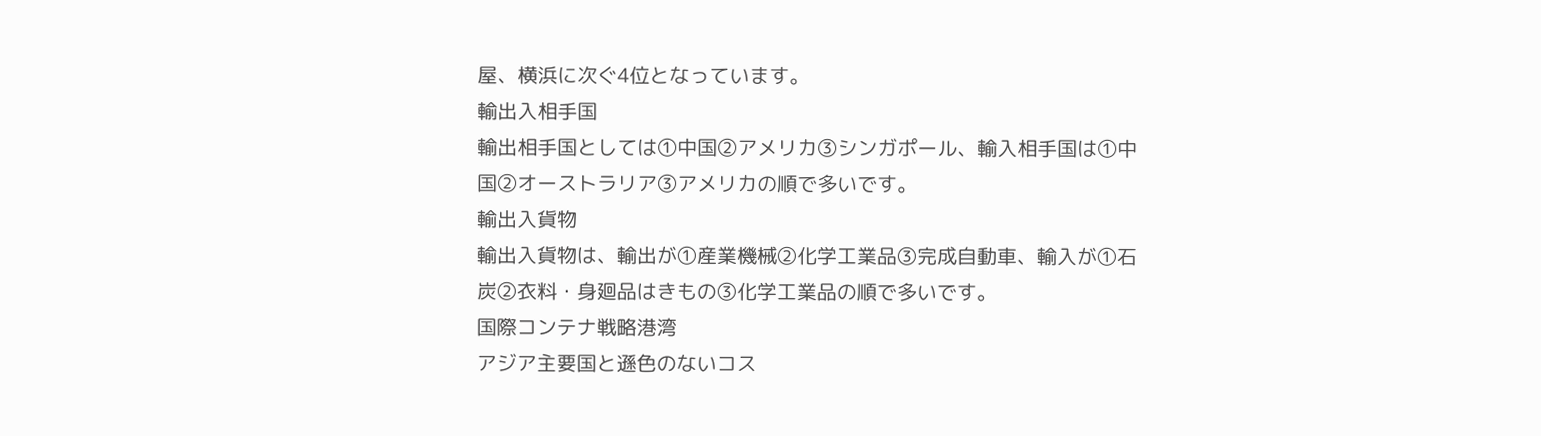屋、横浜に次ぐ4位となっています。
輸出入相手国
輸出相手国としては①中国②アメリカ③シンガポール、輸入相手国は①中国②オーストラリア③アメリカの順で多いです。
輸出入貨物
輸出入貨物は、輸出が①産業機械②化学工業品③完成自動車、輸入が①石炭②衣料・身廻品はきもの③化学工業品の順で多いです。
国際コンテナ戦略港湾
アジア主要国と遜色のないコス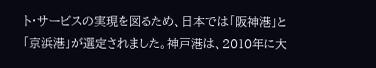ト・サービスの実現を図るため、日本では「阪神港」と「京浜港」が選定されました。神戸港は、2010年に大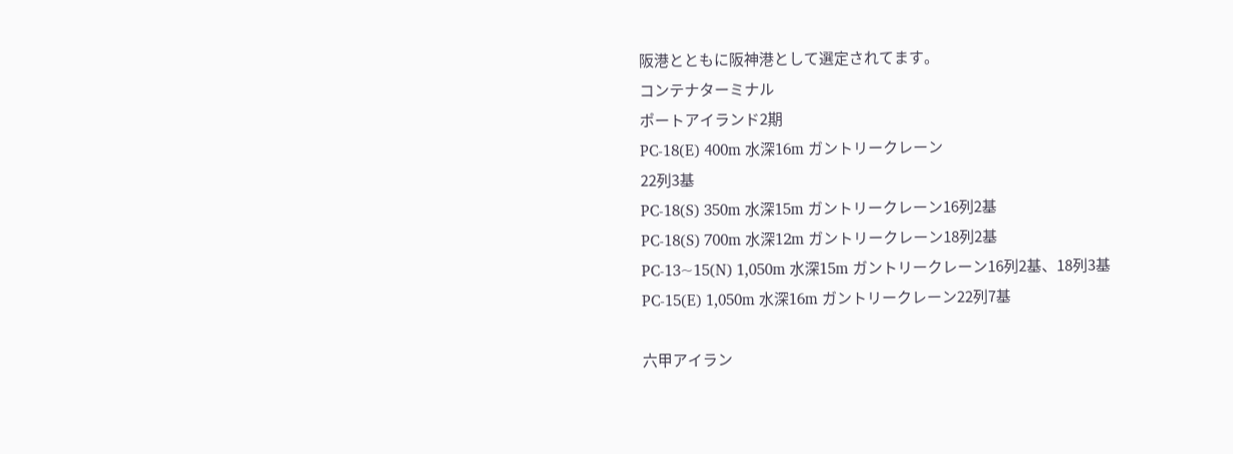阪港とともに阪神港として選定されてます。
コンテナターミナル
ポートアイランド2期
PC-18(E) 400m 水深16m ガントリークレーン
22列3基
PC-18(S) 350m 水深15m ガントリークレーン16列2基
PC-18(S) 700m 水深12m ガントリークレーン18列2基
PC-13~15(N) 1,050m 水深15m ガントリークレーン16列2基、18列3基
PC-15(E) 1,050m 水深16m ガントリークレーン22列7基

六甲アイラン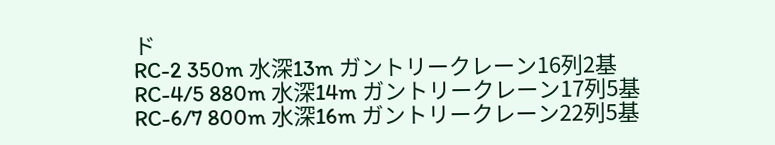ド
RC-2 350m 水深13m ガントリークレーン16列2基
RC-4/5 880m 水深14m ガントリークレーン17列5基
RC-6/7 800m 水深16m ガントリークレーン22列5基